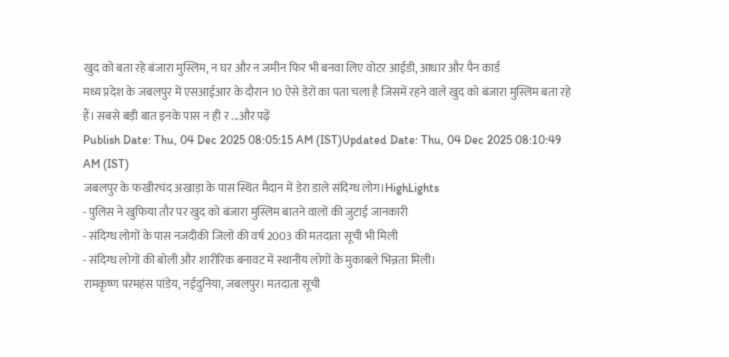खुद को बता रहे बंजारा मुस्लिम, न घर और न जमीन फिर भी बनवा लिए वोटर आईडी, आधार और पैन कार्ड
मध्य प्रदेश के जबलपुर में एसआईआर के दौरान 10 ऐसे डेरों का पता चला है जिसमें रहने वाले खुद को बंजारा मुस्लिम बता रहे हैं। सबसे बड़ी बात इनके पास न ही र ...और पढ़ें
Publish Date: Thu, 04 Dec 2025 08:05:15 AM (IST)Updated Date: Thu, 04 Dec 2025 08:10:49 AM (IST)
जबलपुर के फखीरचंद अखाड़ा के पास स्थित मैदान में डेरा डाले संदिग्ध लोग।HighLights
- पुलिस ने खुफिया तौर पर खुद को बंजारा मुस्लिम बातने वालों की जुटाई जानकारी
- संदिग्ध लोगों के पास नजदीकी जिलों की वर्ष 2003 की मतदाता सूची भी मिली
- संदिग्ध लोगों की बोली और शारीरिक बनावट में स्थानीय लोगों के मुकाबले भिन्नता मिली।
रामकृष्ण परमहंस पांडेय, नईदुनिया, जबलपुर। मतदाता सूची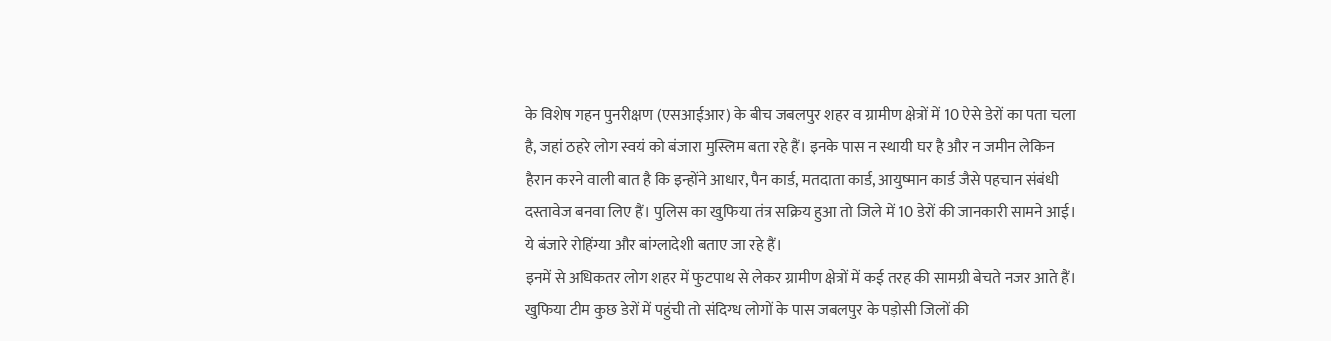के विशेष गहन पुनरीक्षण (एसआईआर) के बीच जबलपुर शहर व ग्रामीण क्षेत्रों में 10 ऐसे डेरों का पता चला है, जहां ठहरे लोग स्वयं को बंजारा मुस्लिम बता रहे हैं। इनके पास न स्थायी घर है और न जमीन लेकिन हैरान करने वाली बात है कि इन्होंने आधार, पैन कार्ड, मतदाता कार्ड, आयुष्मान कार्ड जैसे पहचान संबंधी दस्तावेज बनवा लिए हैं। पुलिस का खुफिया तंत्र सक्रिय हुआ तो जिले में 10 डेरों की जानकारी सामने आई। ये बंजारे रोहिंग्या और बांग्लादेशी बताए जा रहे हैं।
इनमें से अधिकतर लोग शहर में फुटपाथ से लेकर ग्रामीण क्षेत्रों में कई तरह की सामग्री बेचते नजर आते हैं। खुफिया टीम कुछ डेरों में पहुंची तो संदिग्ध लोगों के पास जबलपुर के पड़ोसी जिलों की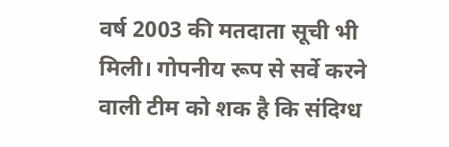वर्ष 2003 की मतदाता सूची भी मिली। गोपनीय रूप से सर्वे करने वाली टीम को शक है कि संदिग्ध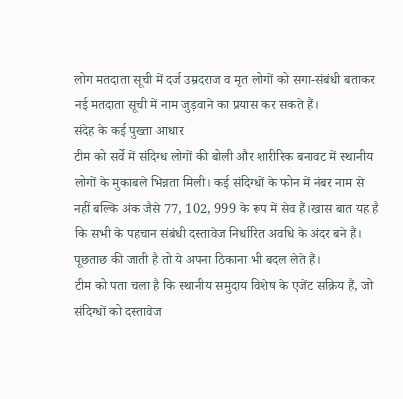लोग मतदाता सूची में दर्ज उम्रदराज व मृत लोगों को सगा-संबंधी बताकर नई मतदाता सूची में नाम जुड़वाने का प्रयास कर सकते हैं।
संदेह के कई पुख्ता आधार
टीम को सर्वे में संदिग्ध लोगों की बोली और शारीरिक बनावट में स्थानीय लोगों के मुकाबले भिन्नता मिली। कई संदिग्धों के फोन में नंबर नाम से नहीं बल्कि अंक जैसे 77, 102, 999 के रूप में सेव हैं।खास बात यह है कि सभी के पहचान संबंधी दस्तावेज निर्धारित अवधि के अंदर बने हैं। पूछताछ की जाती है तो ये अपना ठिकाना भी बदल लेते हैं।
टीम को पता चला है कि स्थानीय समुदाय विशेष के एजेंट सक्रिय हैं, जो संदिग्धों को दस्तावेज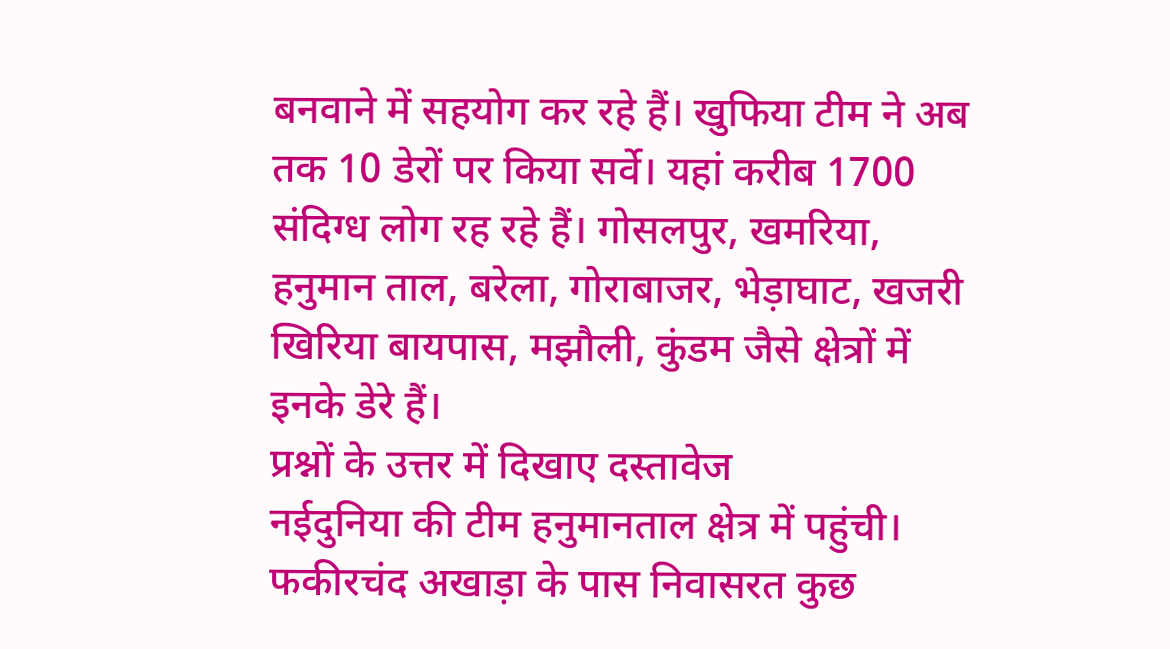बनवाने में सहयोग कर रहे हैं। खुफिया टीम ने अब तक 10 डेरों पर किया सर्वे। यहां करीब 1700 संदिग्ध लोग रह रहे हैं। गोसलपुर, खमरिया, हनुमान ताल, बरेला, गोराबाजर, भेड़ाघाट, खजरी खिरिया बायपास, मझौली, कुंडम जैसे क्षेत्रों में इनके डेरे हैं।
प्रश्नों के उत्तर में दिखाए दस्तावेज
नईदुनिया की टीम हनुमानताल क्षेत्र में पहुंची। फकीरचंद अखाड़ा के पास निवासरत कुछ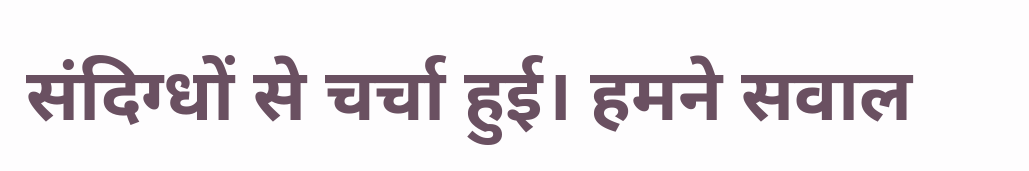संदिग्धों से चर्चा हुई। हमने सवाल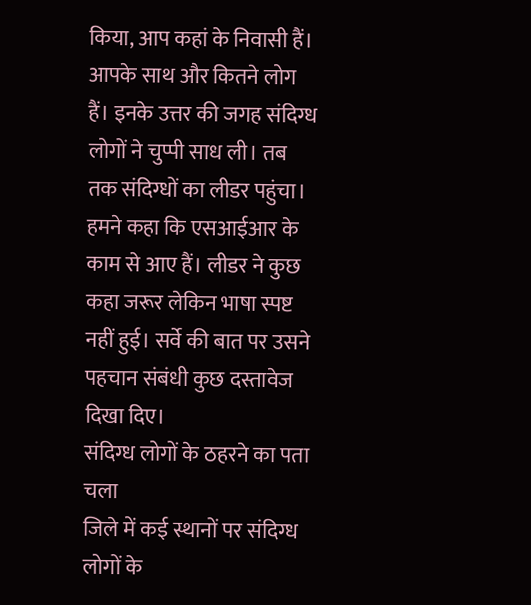किया, आप कहां के निवासी हैं। आपके साथ और कितने लोग हैं। इनके उत्तर की जगह संदिग्ध लोगों ने चुप्पी साध ली। तब तक संदिग्धों का लीडर पहुंचा। हमने कहा कि एसआईआर के काम से आए हैं। लीडर ने कुछ कहा जरूर लेकिन भाषा स्पष्ट नहीं हुई। सर्वे की बात पर उसने पहचान संबंधी कुछ दस्तावेज दिखा दिए।
संदिग्ध लोगों के ठहरने का पता चला
जिले में कई स्थानों पर संदिग्ध लोगों के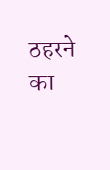ठहरने का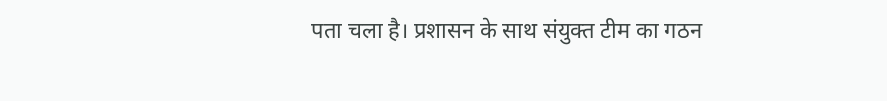पता चला है। प्रशासन के साथ संयुक्त टीम का गठन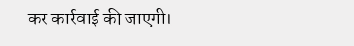कर कार्रवाई की जाएगी।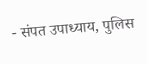- संपत उपाध्याय, पुलिस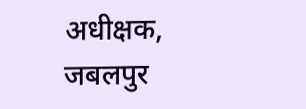अधीक्षक, जबलपुर